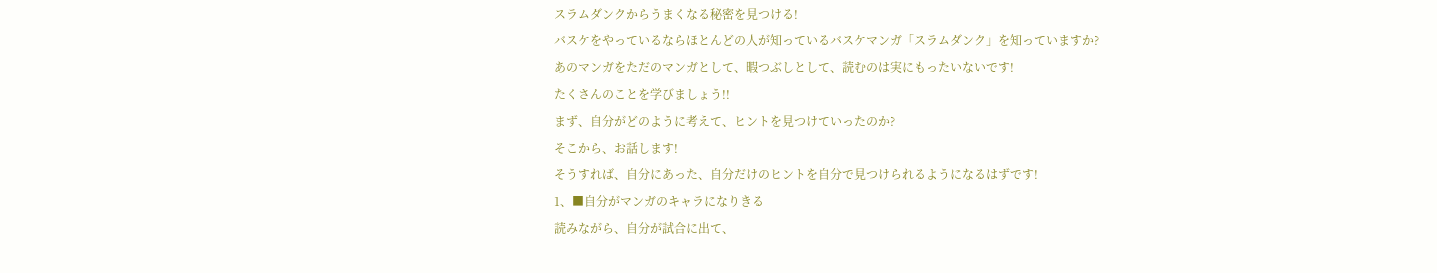スラムダンクからうまくなる秘密を見つける!
バスケをやっているならほとんどの人が知っているバスケマンガ「スラムダンク」を知っていますか?
あのマンガをただのマンガとして、暇つぶしとして、読むのは実にもったいないです!
たくさんのことを学びましょう!!
まず、自分がどのように考えて、ヒントを見つけていったのか?
そこから、お話します!
そうすれば、自分にあった、自分だけのヒントを自分で見つけられるようになるはずです!
1、■自分がマンガのキャラになりきる
読みながら、自分が試合に出て、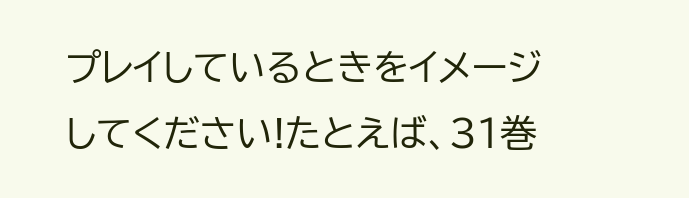プレイしているときをイメージしてください!たとえば、31巻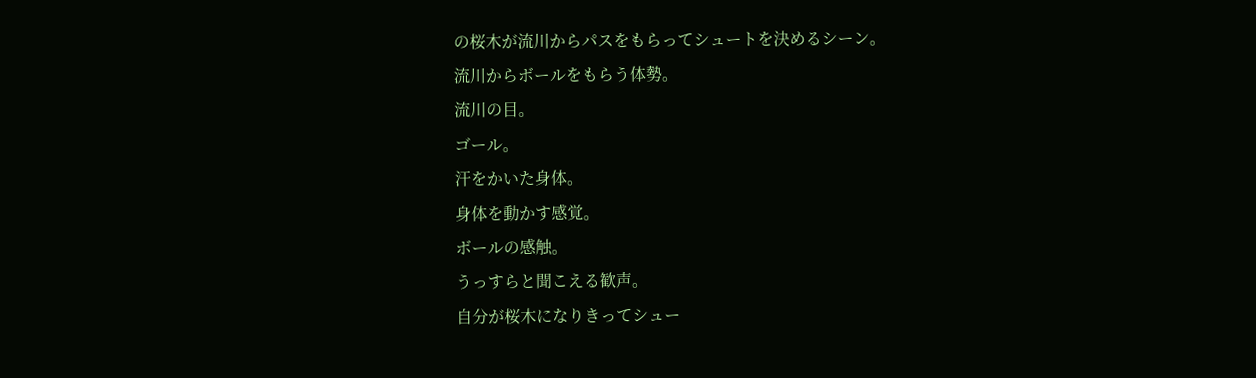の桜木が流川からパスをもらってシュートを決めるシーン。
流川からボールをもらう体勢。
流川の目。
ゴール。
汗をかいた身体。
身体を動かす感覚。
ボールの感触。
うっすらと聞こえる歓声。
自分が桜木になりきってシュー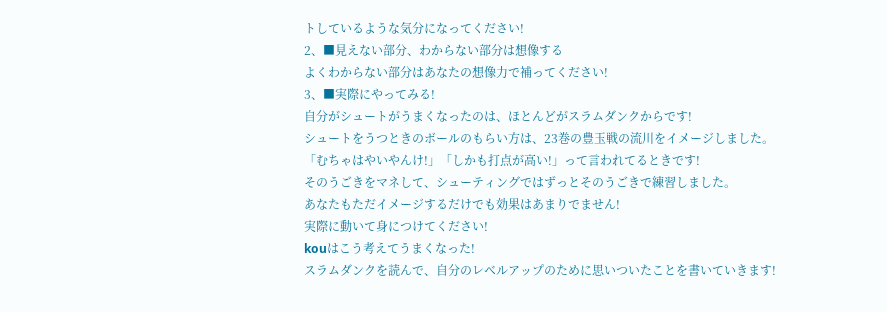トしているような気分になってください!
2、■見えない部分、わからない部分は想像する
よくわからない部分はあなたの想像力で補ってください!
3、■実際にやってみる!
自分がシュートがうまくなったのは、ほとんどがスラムダンクからです!
シュートをうつときのボールのもらい方は、23巻の豊玉戦の流川をイメージしました。
「むちゃはやいやんけ!」「しかも打点が高い!」って言われてるときです!
そのうごきをマネして、シューティングではずっとそのうごきで練習しました。
あなたもただイメージするだけでも効果はあまりでません!
実際に動いて身につけてください!
kouはこう考えてうまくなった!
スラムダンクを読んで、自分のレベルアップのために思いついたことを書いていきます!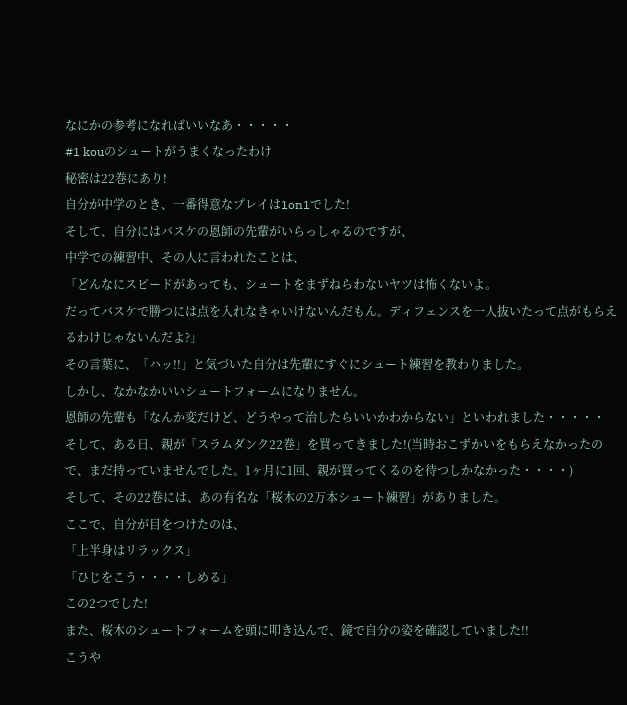なにかの参考になればいいなあ・・・・・
#1 kouのシュートがうまくなったわけ
秘密は22巻にあり!
自分が中学のとき、一番得意なプレイは1on1でした!
そして、自分にはバスケの恩師の先輩がいらっしゃるのですが、
中学での練習中、その人に言われたことは、
「どんなにスピードがあっても、シュートをまずねらわないヤツは怖くないよ。
だってバスケで勝つには点を入れなきゃいけないんだもん。ディフェンスを一人抜いたって点がもらえるわけじゃないんだよ?」
その言葉に、「ハッ!!」と気づいた自分は先輩にすぐにシュート練習を教わりました。
しかし、なかなかいいシュートフォームになりません。
恩師の先輩も「なんか変だけど、どうやって治したらいいかわからない」といわれました・・・・・
そして、ある日、親が「スラムダンク22巻」を買ってきました!(当時おこずかいをもらえなかったので、まだ持っていませんでした。1ヶ月に1回、親が買ってくるのを待つしかなかった・・・・)
そして、その22巻には、あの有名な「桜木の2万本シュート練習」がありました。
ここで、自分が目をつけたのは、
「上半身はリラックス」
「ひじをこう・・・・しめる」
この2つでした!
また、桜木のシュートフォームを頭に叩き込んで、鏡で自分の姿を確認していました!!
こうや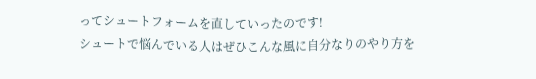ってシュートフォームを直していったのです!
シュートで悩んでいる人はぜひこんな風に自分なりのやり方を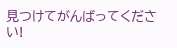見つけてがんばってください!